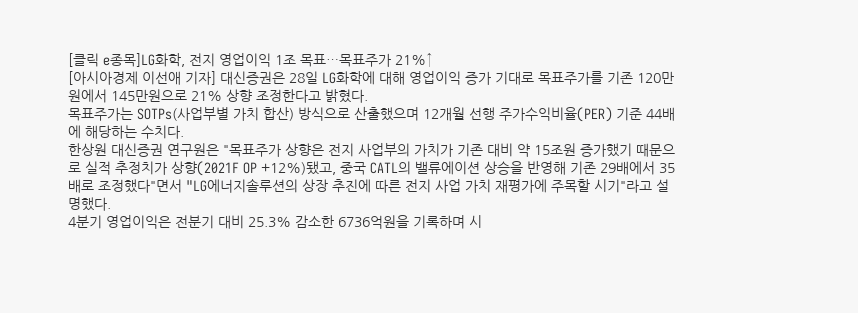[클릭 e종목]LG화학, 전지 영업이익 1조 목표…목표주가 21%↑
[아시아경제 이선애 기자] 대신증권은 28일 LG화학에 대해 영업이익 증가 기대로 목표주가를 기존 120만원에서 145만원으로 21% 상향 조정한다고 밝혔다.
목표주가는 SOTPs(사업부별 가치 합산) 방식으로 산출했으며 12개월 선행 주가수익비율(PER) 기준 44배에 해당하는 수치다.
한상원 대신증권 연구원은 "목표주가 상향은 전지 사업부의 가치가 기존 대비 약 15조원 증가했기 때문으로 실적 추정치가 상향(2021F OP +12%)됐고, 중국 CATL의 밸류에이션 상승을 반영해 기존 29배에서 35배로 조정했다"면서 "LG에너지솔루션의 상장 추진에 따른 전지 사업 가치 재평가에 주목할 시기"라고 설명했다.
4분기 영업이익은 전분기 대비 25.3% 감소한 6736억원을 기록하며 시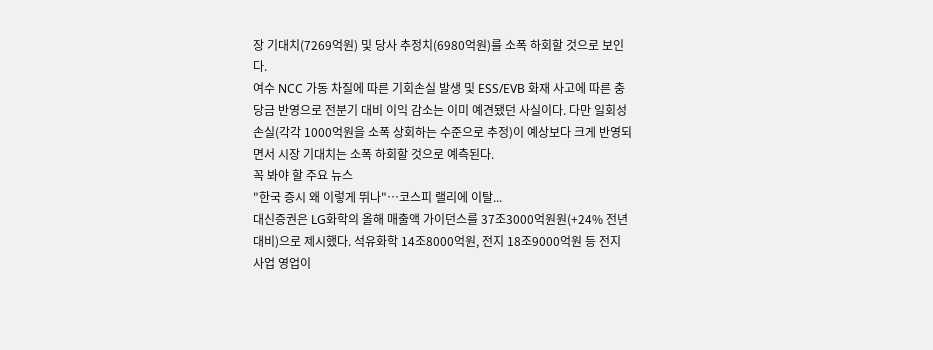장 기대치(7269억원) 및 당사 추정치(6980억원)를 소폭 하회할 것으로 보인다.
여수 NCC 가동 차질에 따른 기회손실 발생 및 ESS/EVB 화재 사고에 따른 충당금 반영으로 전분기 대비 이익 감소는 이미 예견됐던 사실이다. 다만 일회성 손실(각각 1000억원을 소폭 상회하는 수준으로 추정)이 예상보다 크게 반영되면서 시장 기대치는 소폭 하회할 것으로 예측된다.
꼭 봐야 할 주요 뉴스
"한국 증시 왜 이렇게 뛰나"…코스피 랠리에 이탈...
대신증권은 LG화학의 올해 매출액 가이던스를 37조3000억원원(+24% 전년 대비)으로 제시했다. 석유화학 14조8000억원, 전지 18조9000억원 등 전지 사업 영업이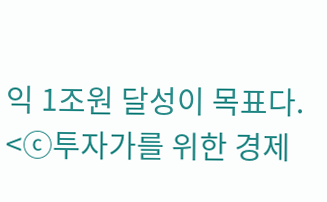익 1조원 달성이 목표다.
<ⓒ투자가를 위한 경제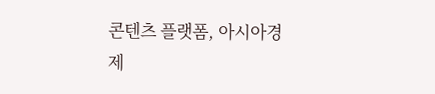콘텐츠 플랫폼, 아시아경제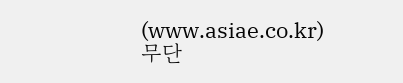(www.asiae.co.kr) 무단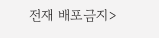전재 배포금지>